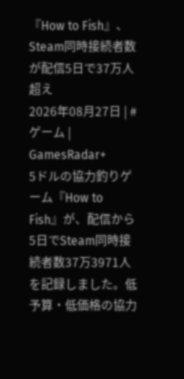『How to Fish』、Steam同時接続者数が配信5日で37万人超え
2026年08月27日 | #ゲーム | GamesRadar+
5ドルの協力釣りゲーム『How to Fish』が、配信から5日でSteam同時接続者数37万3971人を記録しました。低予算・低価格の協力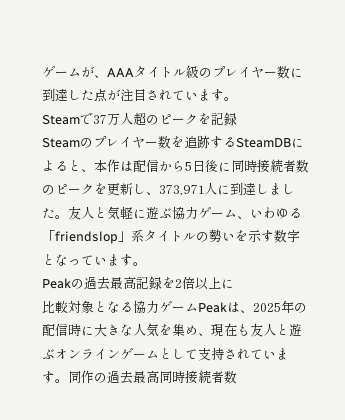ゲームが、AAAタイトル級のプレイヤー数に到達した点が注目されています。
Steamで37万人超のピークを記録
Steamのプレイヤー数を追跡するSteamDBによると、本作は配信から5日後に同時接続者数のピークを更新し、373,971人に到達しました。友人と気軽に遊ぶ協力ゲーム、いわゆる「friendslop」系タイトルの勢いを示す数字となっています。
Peakの過去最高記録を2倍以上に
比較対象となる協力ゲームPeakは、2025年の配信時に大きな人気を集め、現在も友人と遊ぶオンラインゲームとして支持されています。同作の過去最高同時接続者数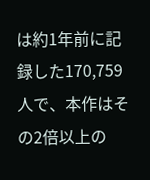は約1年前に記録した170,759人で、本作はその2倍以上の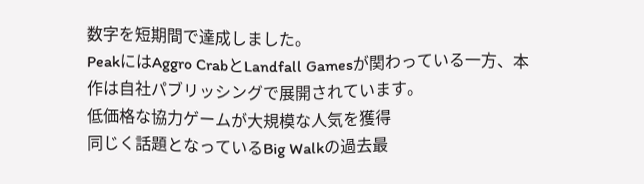数字を短期間で達成しました。
PeakにはAggro CrabとLandfall Gamesが関わっている一方、本作は自社パブリッシングで展開されています。
低価格な協力ゲームが大規模な人気を獲得
同じく話題となっているBig Walkの過去最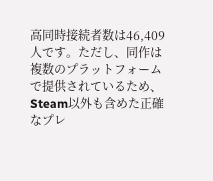高同時接続者数は46,409人です。ただし、同作は複数のプラットフォームで提供されているため、Steam以外も含めた正確なプレ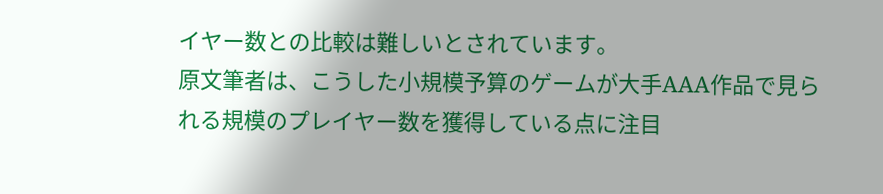イヤー数との比較は難しいとされています。
原文筆者は、こうした小規模予算のゲームが大手AAA作品で見られる規模のプレイヤー数を獲得している点に注目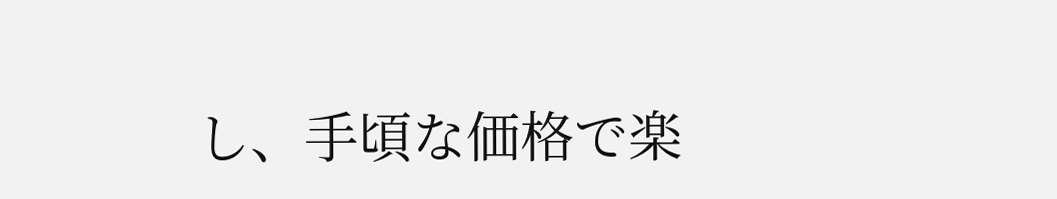し、手頃な価格で楽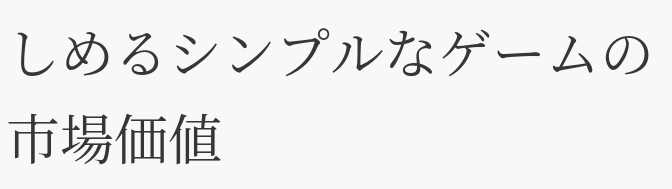しめるシンプルなゲームの市場価値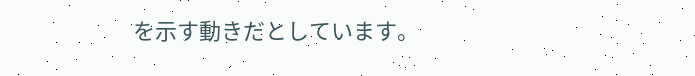を示す動きだとしています。